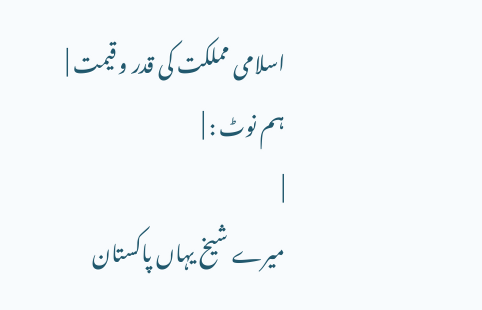اسلامی مملکت کی قدر و قیمت |
ہم نوٹ : |
|
میرے شیخ یہاں پاکستان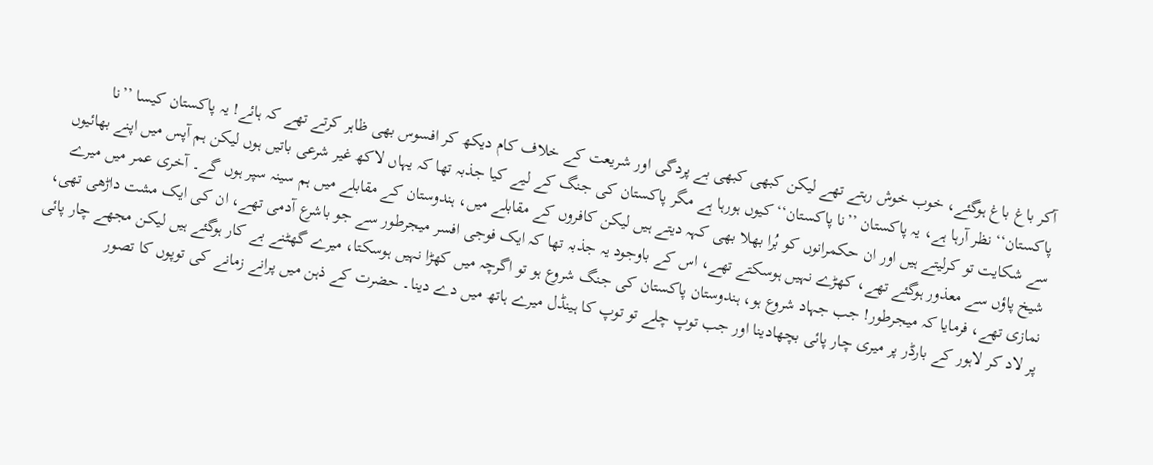آکر باغ باغ ہوگئے، خوب خوش رہتے تھے لیکن کبھی کبھی بے پردگی اور شریعت کے خلاف کام دیکھ کر افسوس بھی ظاہر کرتے تھے کہ ہائے! یہ پاکستان کیسا ’’نا پاکستان‘‘ نظر آرہا ہے، یہ پاکستان ’’نا پاکستان‘‘ کیوں ہورہا ہے مگر پاکستان کی جنگ کے لیے کیا جذبہ تھا کہ یہاں لاکھ غیر شرعی باتیں ہوں لیکن ہم آپس میں اپنے بھائیوں سے شکایت تو کرلیتے ہیں اور ان حکمرانوں کو بُرا بھلا بھی کہہ دیتے ہیں لیکن کافروں کے مقابلے میں، ہندوستان کے مقابلے میں ہم سینہ سپر ہوں گے۔ آخری عمر میں میرے شیخ پاؤں سے معذور ہوگئے تھے، کھڑے نہیں ہوسکتے تھے، اس کے باوجود یہ جذبہ تھا کہ ایک فوجی افسر میجرطور سے جو باشرع آدمی تھے، ان کی ایک مشت داڑھی تھی، نمازی تھے، فرمایا کہ میجرطور! جب جہاد شروع ہو، ہندوستان پاکستان کی جنگ شروع ہو تو اگرچہ میں کھڑا نہیں ہوسکتا، میرے گھٹنے بے کار ہوگئے ہیں لیکن مجھے چار پائی پر لاد کر لاہور کے بارڈر پر میری چار پائی بچھادینا اور جب توپ چلے تو توپ کا ہینڈل میرے ہاتھ میں دے دینا۔ حضرت کے ذہن میں پرانے زمانے کی توپوں کا تصور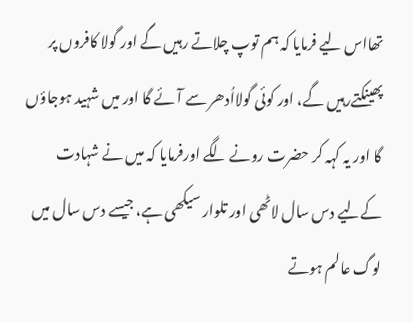تھااس لیے فرمایا کہ ہم توپ چلاتے رہیں گے اور گولا کافروں پر پھینکتےرہیں گے، اور کوئی گولااُدھر سے آئے گا اور میں شہید ہوجاؤں گا اور یہ کہہ کر حضرت رونے لگے اورفرمایا کہ میں نے شہادت کےلیے دس سال لاٹھی اور تلوار سیکھی ہے، جیسے دس سال میں لوگ عالم ہوتے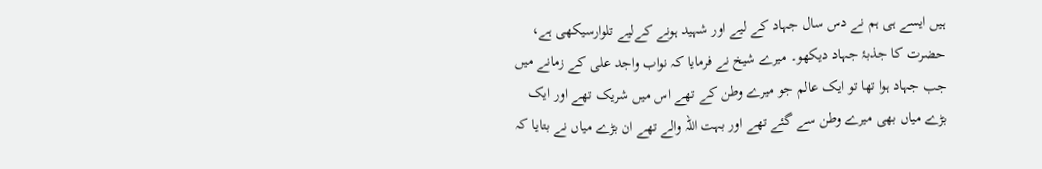ہیں ایسے ہی ہم نے دس سال جہاد کے لیے اور شہید ہونے کےلیے تلوارسیکھی ہے، حضرت کا جذبۂ جہاد دیکھو۔ میرے شیخ نے فرمایا کہ نواب واجد علی کے زمانے میں جب جہاد ہوا تھا تو ایک عالم جو میرے وطن کے تھے اس میں شریک تھے اور ایک بڑے میاں بھی میرے وطن سے گئے تھے اور بہت اللہ والے تھے ان بڑے میاں نے بتایا کہ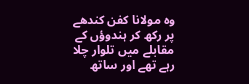وہ مولانا کفن کندھے پر رکھ کر ہندوؤں کے مقابلے میں تلوار چلا رہے تھے اور ساتھ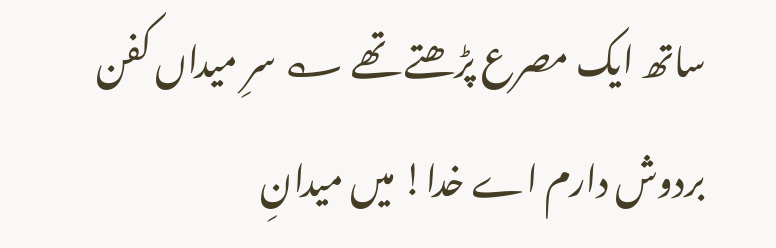ساتھ ایک مصرع پڑھتے تھے ؎ سرِ میداں کفن بردوش دارم اے خدا! میں میدانِ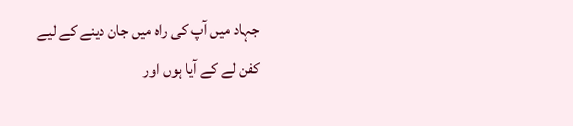جہاد میں آپ کی راہ میں جان دینے کے لیے کفن لے کے آیا ہوں اور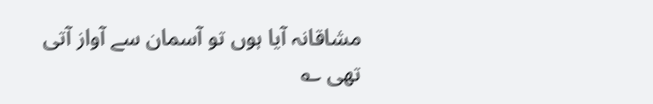مشاقانہ آیا ہوں تو آسمان سے آواز آتی تھی ؎